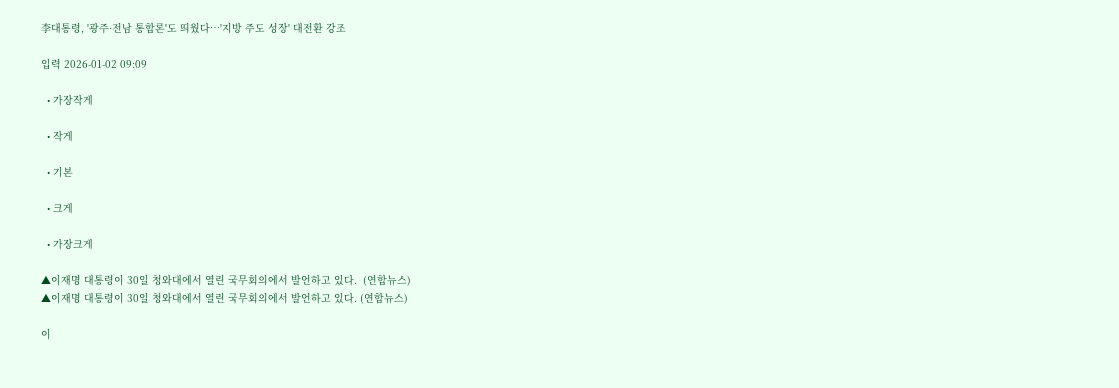李대통령, '광주·전남 통합론'도 띄웠다…'지방 주도 성장' 대전환 강조

입력 2026-01-02 09:09

  • 가장작게

  • 작게

  • 기본

  • 크게

  • 가장크게

▲이재명 대통령이 30일 청와대에서 열린 국무회의에서 발언하고 있다.  (연합뉴스)
▲이재명 대통령이 30일 청와대에서 열린 국무회의에서 발언하고 있다. (연합뉴스)

이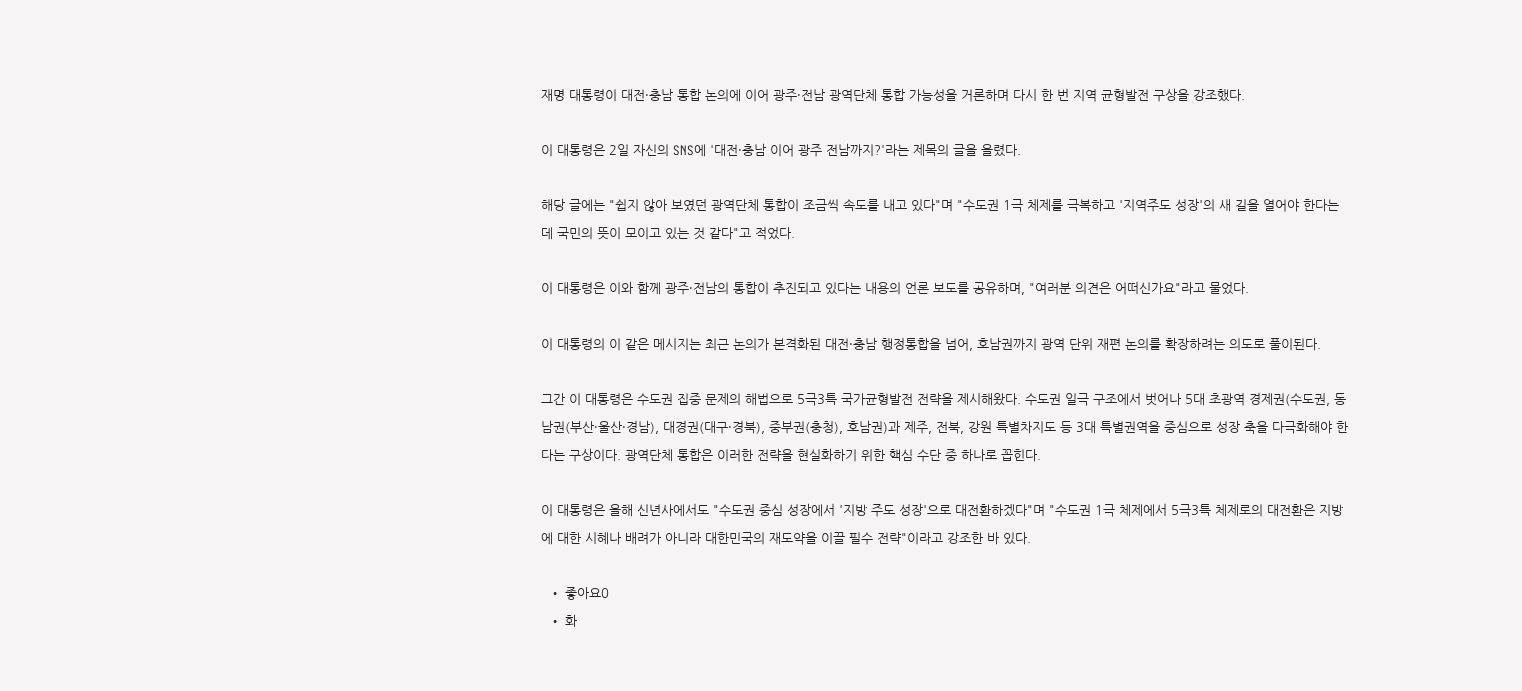재명 대통령이 대전·충남 통합 논의에 이어 광주·전남 광역단체 통합 가능성을 거론하며 다시 한 번 지역 균형발전 구상을 강조했다.

이 대통령은 2일 자신의 SNS에 '대전·충남 이어 광주 전남까지?'라는 제목의 글을 올렸다.

해당 글에는 "쉽지 않아 보였던 광역단체 통합이 조금씩 속도를 내고 있다"며 "수도권 1극 체제를 극복하고 '지역주도 성장'의 새 길을 열어야 한다는 데 국민의 뜻이 모이고 있는 것 같다"고 적었다.

이 대통령은 이와 함께 광주·전남의 통합이 추진되고 있다는 내용의 언론 보도를 공유하며, "여러분 의견은 어떠신가요"라고 물었다.

이 대통령의 이 같은 메시지는 최근 논의가 본격화된 대전·충남 행정통합을 넘어, 호남권까지 광역 단위 재편 논의를 확장하려는 의도로 풀이된다.

그간 이 대통령은 수도권 집중 문제의 해법으로 5극3특 국가균형발전 전략을 제시해왔다. 수도권 일극 구조에서 벗어나 5대 초광역 경제권(수도권, 동남권(부산·울산·경남), 대경권(대구·경북), 중부권(충청), 호남권)과 제주, 전북, 강원 특별차지도 등 3대 특별권역을 중심으로 성장 축을 다극화해야 한다는 구상이다. 광역단체 통합은 이러한 전략을 현실화하기 위한 핵심 수단 중 하나로 꼽힌다.

이 대통령은 올해 신년사에서도 "수도권 중심 성장에서 '지방 주도 성장'으로 대전환하겠다"며 "수도권 1극 체제에서 5극3특 체제로의 대전환은 지방에 대한 시혜나 배려가 아니라 대한민국의 재도약을 이끌 필수 전략"이라고 강조한 바 있다.

  • 좋아요0
  • 화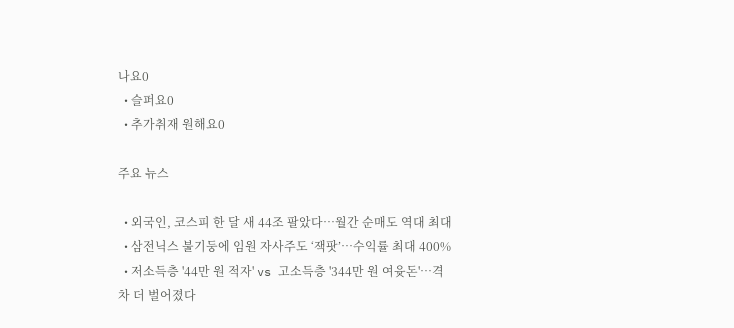나요0
  • 슬퍼요0
  • 추가취재 원해요0

주요 뉴스

  • 외국인, 코스피 한 달 새 44조 팔았다…월간 순매도 역대 최대
  • 삼전닉스 불기둥에 임원 자사주도 ‘잭팟’…수익률 최대 400%
  • 저소득층 '44만 원 적자' vs 고소득층 '344만 원 여윳돈'…격차 더 벌어졌다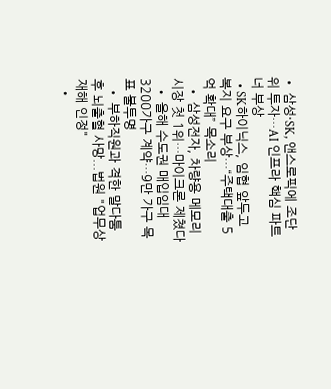• 삼성·SK, 앤스로픽에 조단위 투자…AI 인프라 핵심 파트너 부상
  • SK하이닉스, 임협 앞두고 복지 요구 부상…“주택대출 5억 확대” 목소리
  • 삼성전자, 차량용 메모리 시장 첫 1위…마이크론 제쳤다
  • 올해 수도권 매입임대 3200가구 계약…9만 가구 목표 불투명
  • 부하직원과 격한 말다툼 후 뇌출혈 사망...법원 "업무상 재해 인정"
  •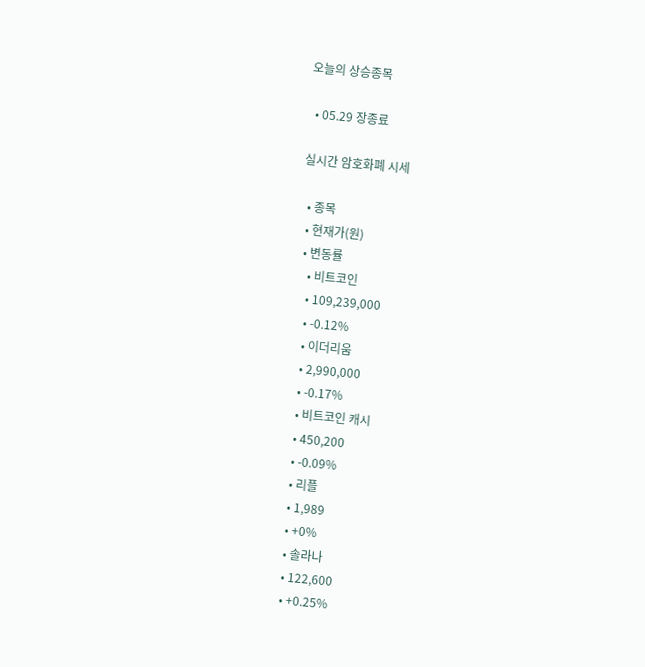오늘의 상승종목

  • 05.29 장종료

실시간 암호화폐 시세

  • 종목
  • 현재가(원)
  • 변동률
    • 비트코인
    • 109,239,000
    • -0.12%
    • 이더리움
    • 2,990,000
    • -0.17%
    • 비트코인 캐시
    • 450,200
    • -0.09%
    • 리플
    • 1,989
    • +0%
    • 솔라나
    • 122,600
    • +0.25%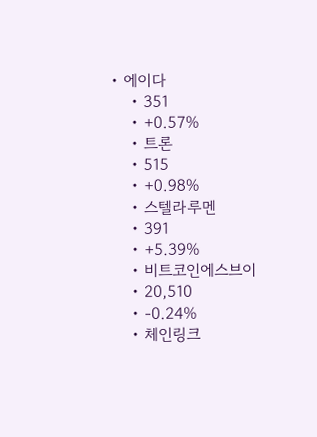• 에이다
    • 351
    • +0.57%
    • 트론
    • 515
    • +0.98%
    • 스텔라루멘
    • 391
    • +5.39%
    • 비트코인에스브이
    • 20,510
    • -0.24%
    • 체인링크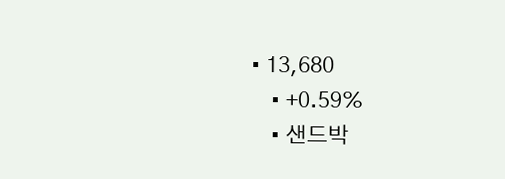• 13,680
    • +0.59%
    • 샌드박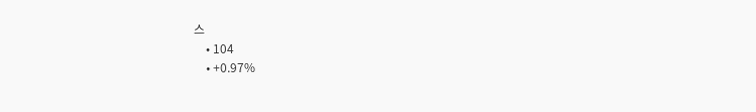스
    • 104
    • +0.97%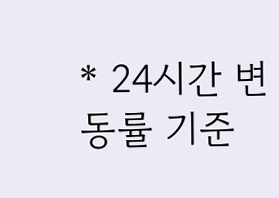* 24시간 변동률 기준